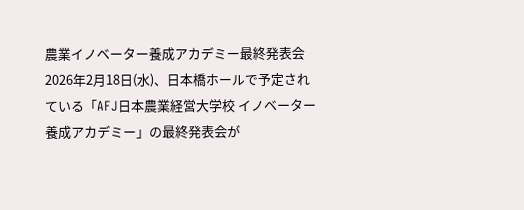農業イノベーター養成アカデミー最終発表会
2026年2月18日(水)、日本橋ホールで予定されている「AFJ日本農業経営大学校 イノベーター養成アカデミー」の最終発表会が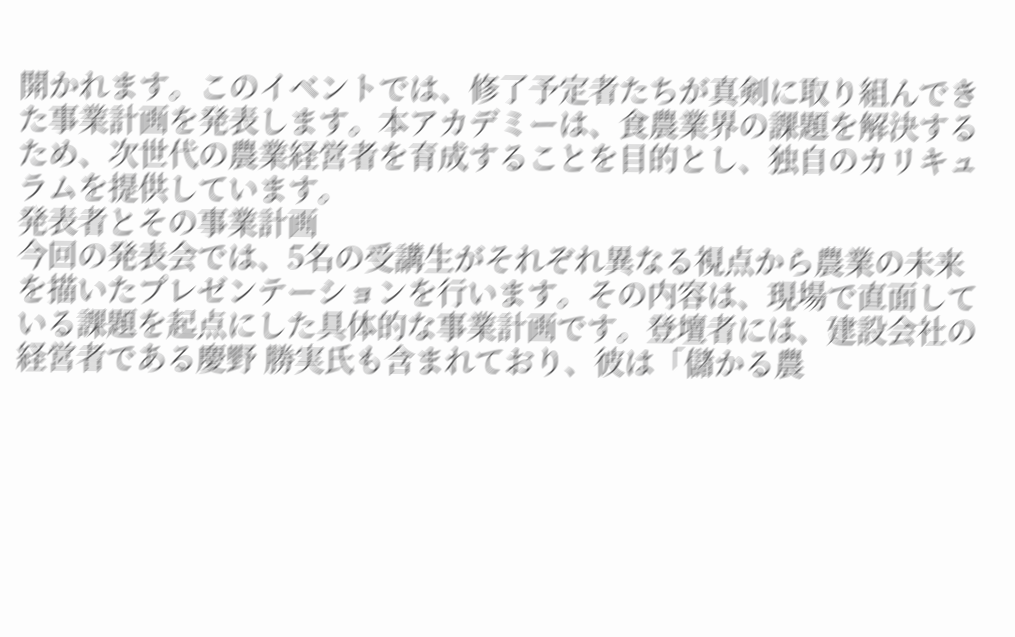開かれます。このイベントでは、修了予定者たちが真剣に取り組んできた事業計画を発表します。本アカデミーは、食農業界の課題を解決するため、次世代の農業経営者を育成することを目的とし、独自のカリキュラムを提供しています。
発表者とその事業計画
今回の発表会では、5名の受講生がそれぞれ異なる視点から農業の未来を描いたプレゼンテーションを行います。その内容は、現場で直面している課題を起点にした具体的な事業計画です。登壇者には、建設会社の経営者である慶野 勝実氏も含まれており、彼は「儲かる農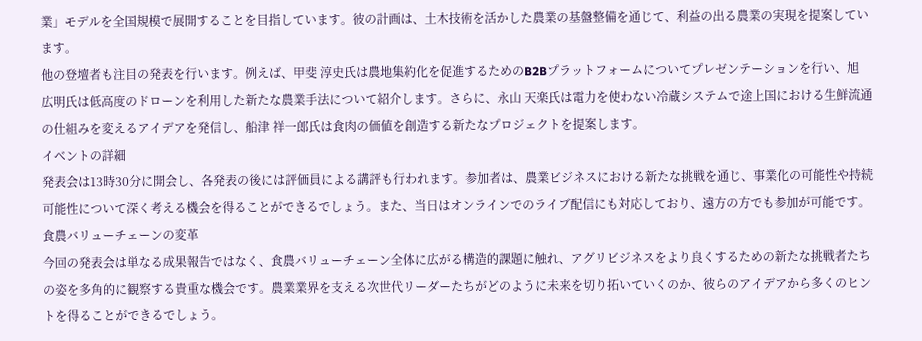業」モデルを全国規模で展開することを目指しています。彼の計画は、土木技術を活かした農業の基盤整備を通じて、利益の出る農業の実現を提案しています。
他の登壇者も注目の発表を行います。例えば、甲斐 淳史氏は農地集約化を促進するためのB2Bプラットフォームについてプレゼンテーションを行い、旭 広明氏は低高度のドローンを利用した新たな農業手法について紹介します。さらに、永山 天楽氏は電力を使わない冷蔵システムで途上国における生鮮流通の仕組みを変えるアイデアを発信し、船津 祥一郎氏は食肉の価値を創造する新たなプロジェクトを提案します。
イベントの詳細
発表会は13時30分に開会し、各発表の後には評価員による講評も行われます。参加者は、農業ビジネスにおける新たな挑戦を通じ、事業化の可能性や持続可能性について深く考える機会を得ることができるでしょう。また、当日はオンラインでのライブ配信にも対応しており、遠方の方でも参加が可能です。
食農バリューチェーンの変革
今回の発表会は単なる成果報告ではなく、食農バリューチェーン全体に広がる構造的課題に触れ、アグリビジネスをより良くするための新たな挑戦者たちの姿を多角的に観察する貴重な機会です。農業業界を支える次世代リーダーたちがどのように未来を切り拓いていくのか、彼らのアイデアから多くのヒントを得ることができるでしょう。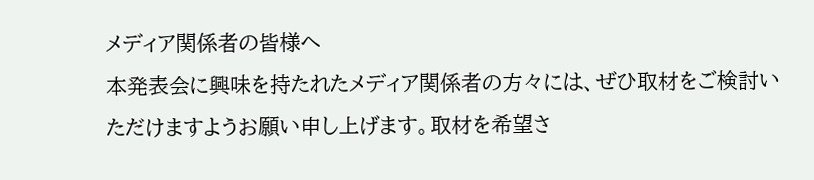メディア関係者の皆様へ
本発表会に興味を持たれたメディア関係者の方々には、ぜひ取材をご検討いただけますようお願い申し上げます。取材を希望さ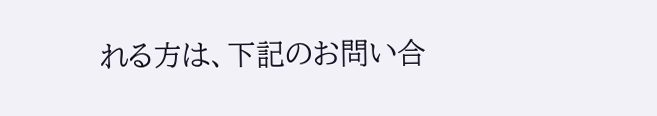れる方は、下記のお問い合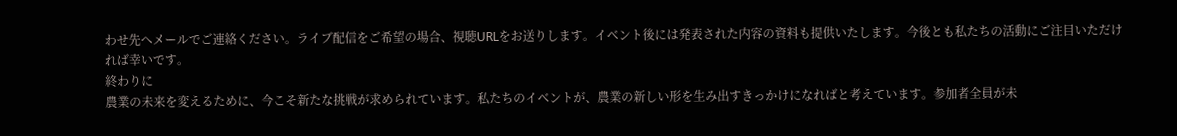わせ先へメールでご連絡ください。ライブ配信をご希望の場合、視聴URLをお送りします。イベント後には発表された内容の資料も提供いたします。今後とも私たちの活動にご注目いただければ幸いです。
終わりに
農業の未来を変えるために、今こそ新たな挑戦が求められています。私たちのイベントが、農業の新しい形を生み出すきっかけになればと考えています。参加者全員が未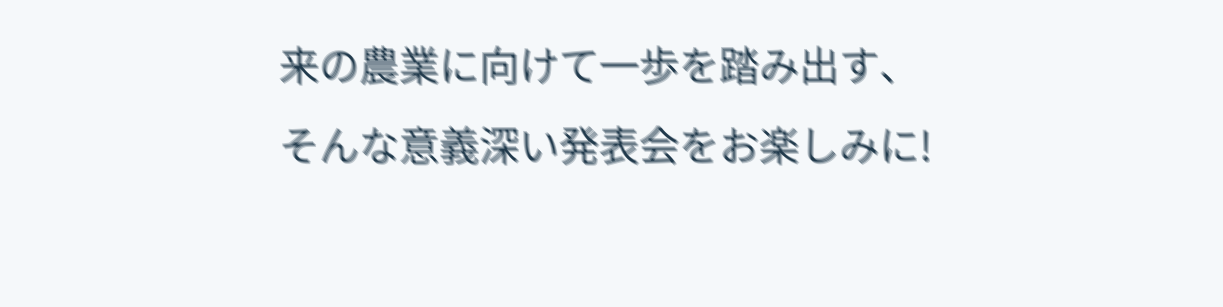来の農業に向けて一歩を踏み出す、そんな意義深い発表会をお楽しみに!